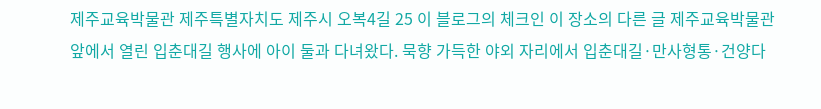제주교육박물관 제주특별자치도 제주시 오복4길 25 이 블로그의 체크인 이 장소의 다른 글 제주교육박물관 앞에서 열린 입춘대길 행사에 아이 둘과 다녀왔다. 묵향 가득한 야외 자리에서 입춘대길·만사형통·건양다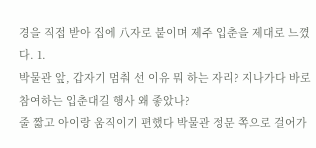경을 직접 받아 집에 八자로 붙이며 제주 입춘을 제대로 느꼈다. 1.
박물관 앞, 갑자기 멈춰 선 이유 뭐 하는 자리? 지나가다 바로 참여하는 입춘대길 행사 왜 좋았나?
줄 짧고 아이랑 움직이기 편했다 박물관 정문 쪽으로 걸어가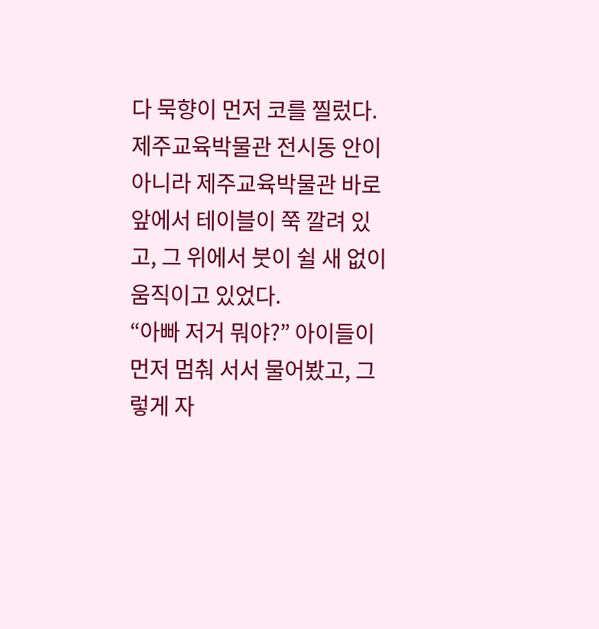다 묵향이 먼저 코를 찔렀다. 제주교육박물관 전시동 안이 아니라 제주교육박물관 바로 앞에서 테이블이 쭉 깔려 있고, 그 위에서 붓이 쉴 새 없이 움직이고 있었다.
“아빠 저거 뭐야?” 아이들이 먼저 멈춰 서서 물어봤고, 그렇게 자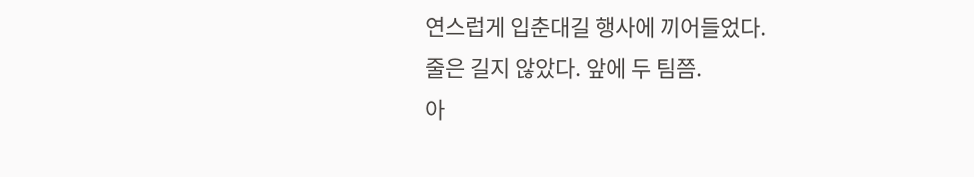연스럽게 입춘대길 행사에 끼어들었다.
줄은 길지 않았다. 앞에 두 팀쯤.
아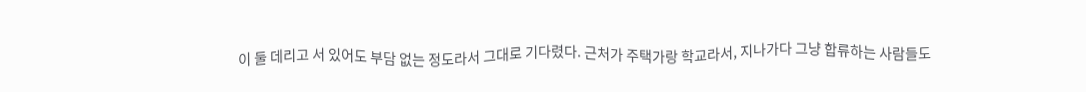이 둘 데리고 서 있어도 부담 없는 정도라서 그대로 기다렸다. 근처가 주택가랑 학교라서, 지나가다 그냥 합류하는 사람들도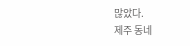많았다.
제주 동네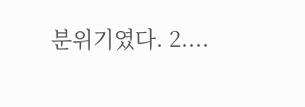분위기였다. 2....